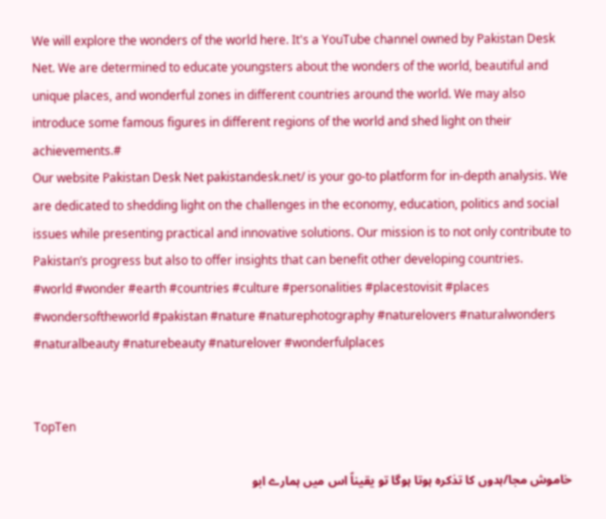We will explore the wonders of the world here. It's a YouTube channel owned by Pakistan Desk Net. We are determined to educate youngsters about the wonders of the world, beautiful and unique places, and wonderful zones in different countries around the world. We may also introduce some famous figures in different regions of the world and shed light on their achievements.#
Our website Pakistan Desk Net pakistandesk.net/ is your go-to platform for in-depth analysis. We are dedicated to shedding light on the challenges in the economy, education, politics and social issues while presenting practical and innovative solutions. Our mission is to not only contribute to Pakistan’s progress but also to offer insights that can benefit other developing countries.
#world #wonder #earth #countries #culture #personalities #placestovisit #places #wondersoftheworld #pakistan #nature #naturephotography #naturelovers #naturalwonders #naturalbeauty #naturebeauty #naturelover #wonderfulplaces


TopTen

خاموش مجا/ہدوں کا تذکرہ ہوتا ہوگا تو یقیناً اس میں ہمارے ابو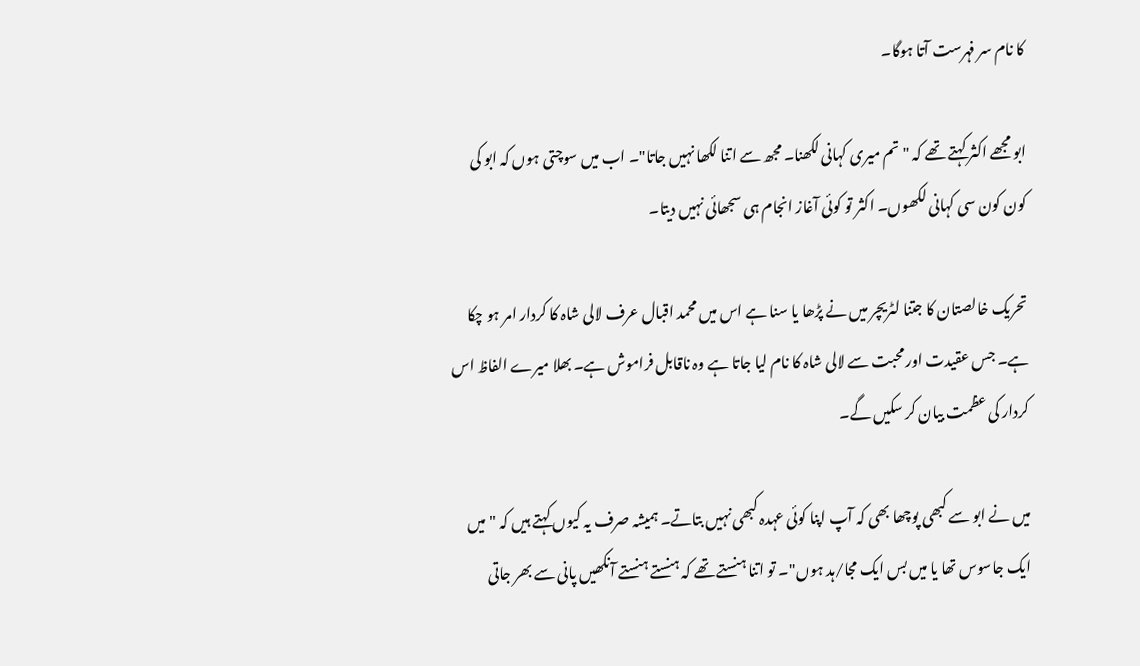کا نام سر فہرست آتا ہوگا۔

ابو مجھے اکثر کہتے تھے کہ "تم میری کہانی لکھنا۔ مجھ سے اتنا لکھا نہیں جاتا"۔ اب میں سوچتی ہوں کہ ابو کی کون کون سی کہانی لکھوں۔ اکثر تو کوئی آغاز انجام ہی سجھائی نہیں دیتا۔

تحریک خالصتان کا جتنا لٹریچر میں نے پڑھا یا سنا ہے اس میں محمد اقبال عرف لالی شاہ کا کردار امر ہو چکا ہے۔ جس عقیدت اور محبت سے لالی شاہ کا نام لیا جاتا ہے وہ ناقابل فراموش ہے۔ بھلا میرے الفاظ اس کردار کی عظمت بیان کر سکیں گے۔

میں نے ابو سے کبھی پوچھا بھی کہ آپ اپنا کوئی عہدہ کبھی نہیں بتاتے۔ ہمیشہ صرف یہ کیوں کہتے ہیں کہ "میں ایک جاسوس تھا یا میں بس ایک مجا/ہد ہوں"۔ تو اتنا ہنستے تھے کہ ہنستے ہنستے آنکھیں پانی سے بھر جاتی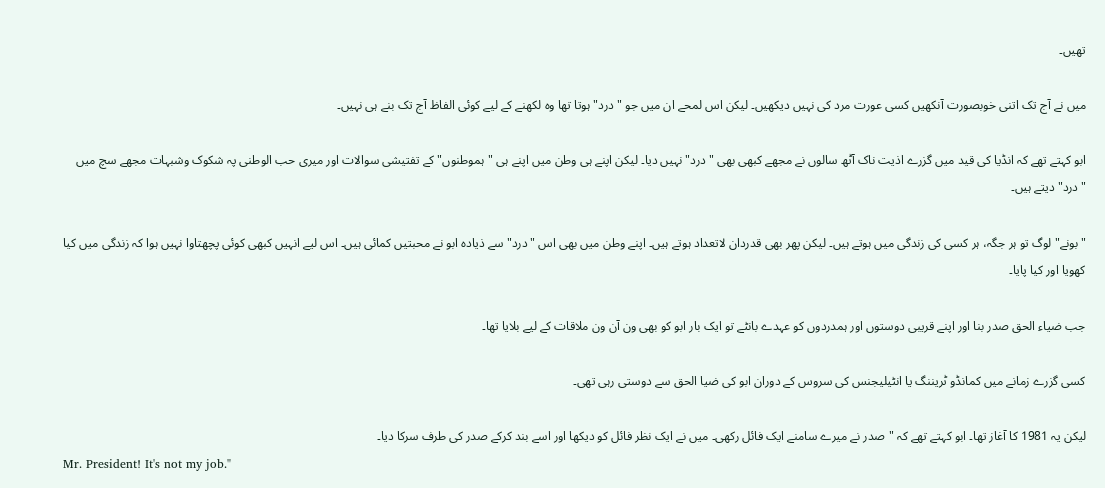تھیں۔

میں نے آج تک اتنی خوبصورت آنکھیں کسی عورت مرد کی نہیں دیکھیں۔ لیکن اس لمحے ان میں جو "درد" ہوتا تھا وہ لکھنے کے لیے کوئی الفاظ آج تک بنے ہی نہیں۔

ابو کہتے تھے کہ انڈیا کی قید میں گزرے اذیت ناک آٹھ سالوں نے مجھے کبھی بھی "درد" نہیں دیا۔ لیکن اپنے ہی وطن میں اپنے ہی "ہموطنوں" کے تفتیشی سوالات اور میری حب الوطنی پہ شکوک وشبہات مجھے سچ میں "درد" دیتے ہیں۔

"بونے" لوگ تو ہر جگہ، ہر کسی کی زندگی میں ہوتے ہیں۔ لیکن پھر بھی قدردان لاتعداد ہوتے ہیں۔ اپنے وطن میں بھی اس "درد" سے ذیادہ ابو نے محبتیں کمائی ہیں۔ اس لیے انہیں کبھی کوئی پچھتاوا نہیں ہوا کہ زندگی میں کیا کھویا اور کیا پایا۔

جب ضیاء الحق صدر بنا اور اپنے قریبی دوستوں اور ہمدردوں کو عہدے بانٹے تو ایک بار ابو کو بھی ون آن ون ملاقات کے لیے بلایا تھا۔

کسی گزرے زمانے میں کمانڈو ٹریننگ یا انٹیلیجنس کی سروس کے دوران ابو کی ضیا الحق سے دوستی رہی تھی۔

لیکن یہ 1981 کا آغاز تھا۔ ابو کہتے تھے کہ "صدر نے میرے سامنے ایک فائل رکھی۔ میں نے ایک نظر فائل کو دیکھا اور اسے بند کرکے صدر کی طرف سرکا دیا۔
Mr. President! It's not my job."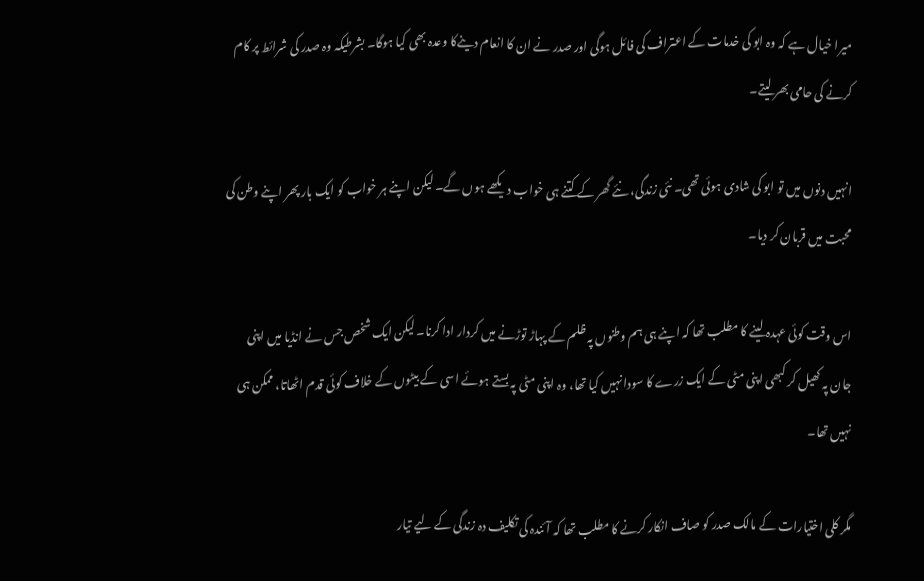میرا خیال ہے کہ وہ ابو کی خدمات کے اعتراف کی فائل ہوگی اور صدر نے ان کا انعام دینےکا وعدہ بھی کیا ہوگا۔ بشرطیکہ وہ صدر کی شرائط پر کام کرنے کی حامی بھر لیتے۔

انہیں دنوں میں تو ابو کی شادی ہوئی تھی۔ نئی زندگی، نئے گھر کے کتنے ہی خواب دیکھے ہوں گے۔ لیکن اپنے ہر خواب کو ایک بار پھر اپنے وطن کی محبت میں قربان کر دیا۔

اس وقت کوئی عہدہ لینے کا مطلب تھا کہ اپنے ہی ہم وطنوں پہ ظلم کے پہاڑ توڑنے میں کردار ادا کرنا۔ لیکن ایک شخص جس نے انڈیا میں اپنی جان پہ کھیل کر کبھی اپنی مٹی کے ایک زرے کا سودا نہیں کیا تھا، وہ اپنی مٹی پہ بستے ہوئے اسی کے بیٹوں کے خلاف کوئی قدم اٹھاتا، ممکن ہی نہیں تھا۔

مگر کلی اختیارات کے مالک صدر کو صاف انکار کرنے کا مطلب تھا کہ آئندہ کی تکلیف دہ زندگی کے لیے تیار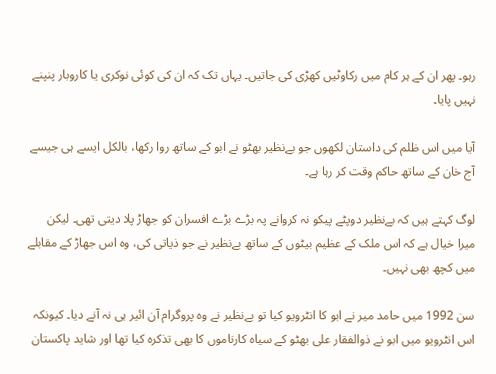رہو۔ پھر ان کے ہر کام میں رکاوٹیں کھڑی کی جاتیں۔ یہاں تک کہ ان کی کوئی نوکری یا کاروبار پنپنے نہیں پایا۔

آیا میں اس ظلم کی داستان لکھوں جو بےنظیر بھٹو نے ابو کے ساتھ روا رکھا، بالکل ایسے ہی جیسے آج خان کے ساتھ حاکم وقت کر رہا ہے۔

لوگ کہتے ہیں کہ بےنظیر دوپٹے پیکو نہ کروانے پہ بڑے بڑے افسران کو جھاڑ پلا دیتی تھی۔ لیکن میرا خیال ہے کہ اس ملک کے عظیم بیٹوں کے ساتھ بےنظیر نے جو ذیاتی کی، وہ اس جھاڑ کے مقابلے میں کچھ بھی نہیں۔

سن 1992 میں حامد میر نے ابو کا انٹرویو کیا تو بےنظیر نے وہ پروگرام آن ائیر ہی نہ آنے دیا۔ کیونکہ اس انٹرویو میں ابو نے ذوالفقار علی بھٹو کے سیاہ کارناموں کا بھی تذکرہ کیا تھا اور شاید پاکستان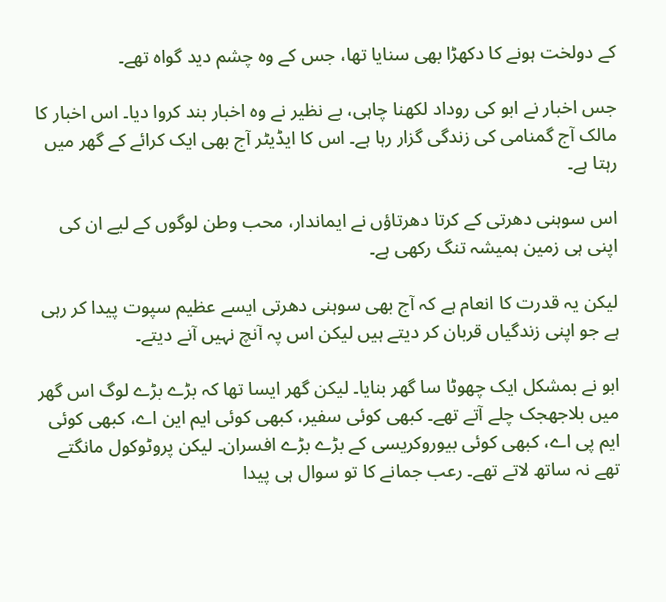کے دولخت ہونے کا دکھڑا بھی سنایا تھا، جس کے وہ چشم دید گواہ تھے۔

جس اخبار نے ابو کی روداد لکھنا چاہی، بے نظیر نے وہ اخبار بند کروا دیا۔ اس اخبار کا مالک آج گمنامی کی زندگی گزار رہا ہے۔ اس کا ایڈیٹر آج بھی ایک کرائے کے گھر میں رہتا ہے۔

اس سوہنی دھرتی کے کرتا دھرتاؤں نے ایماندار، محب وطن لوگوں کے لیے ان کی اپنی ہی زمین ہمیشہ تنگ رکھی ہے۔

لیکن یہ قدرت کا انعام ہے کہ آج بھی سوہنی دھرتی ایسے عظیم سپوت پیدا کر رہی ہے جو اپنی زندگیاں قربان کر دیتے ہیں لیکن اس پہ آنچ نہیں آنے دیتے۔

ابو نے بمشکل ایک چھوٹا سا گھر بنایا۔ لیکن گھر ایسا تھا کہ بڑے بڑے لوگ اس گھر میں بلاجھجک چلے آتے تھے۔ کبھی کوئی سفیر، کبھی کوئی ایم این اے، کبھی کوئی ایم پی اے، کبھی کوئی بیوروکریسی کے بڑے بڑے افسران۔ لیکن پروٹوکول مانگتے تھے نہ ساتھ لاتے تھے۔ رعب جمانے کا تو سوال ہی پیدا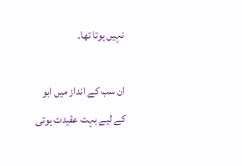نہیں ہوتا تھا۔

ان سب کے انداز میں ابو کے لیے بہت عقیدت ہوتی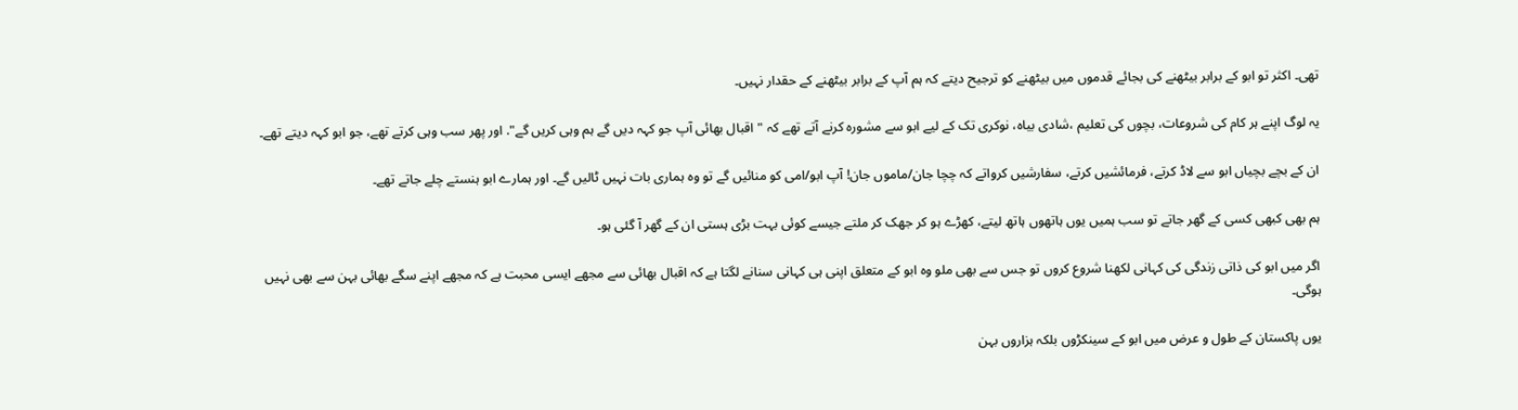تھی۔ اکثر تو ابو کے برابر بیٹھنے کی بجائے قدموں میں بیٹھنے کو ترجیح دیتے کہ ہم آپ کے برابر بیٹھنے کے حقدار نہیں۔

یہ لوگ اپنے ہر کام کی شروعات، بچوں کی تعلیم ،شادی بیاہ، نوکری تک کے لیے ابو سے مشورہ کرنے آتے تھے کہ "اقبال بھائی آپ جو کہہ دیں گے ہم وہی کریں گے". اور پھر سب وہی کرتے تھے، جو ابو کہہ دیتے تھے۔

ان کے بچے بچیاں ابو سے لاڈ کرتے، فرمائشیں کرتے، سفارشیں کرواتے کہ چچا جان/ماموں جان! آپ ابو/امی کو منائیں گے تو وہ ہماری بات نہیں ٹالیں گے۔ اور ہمارے ابو ہنستے چلے جاتے تھے۔

ہم بھی کبھی کسی کے گھر جاتے تو سب ہمیں یوں ہاتھوں ہاتھ لیتے، کھڑے ہو کر جھک کر ملتے جیسے کوئی بہت بڑی ہستی ان کے گھر آ گئی ہو۔

اگر میں ابو کی ذاتی زندگی کی کہانی لکھنا شروع کروں تو جس سے بھی ملو وہ ابو کے متعلق اپنی ہی کہانی سنانے لگتا ہے کہ اقبال بھائی سے مجھے ایسی محبت ہے کہ مجھے اپنے سگے بھائی بہن سے بھی نہیں ہوگی۔

یوں پاکستان کے طول و عرض میں ابو کے سینکڑوں بلکہ ہزاروں بہن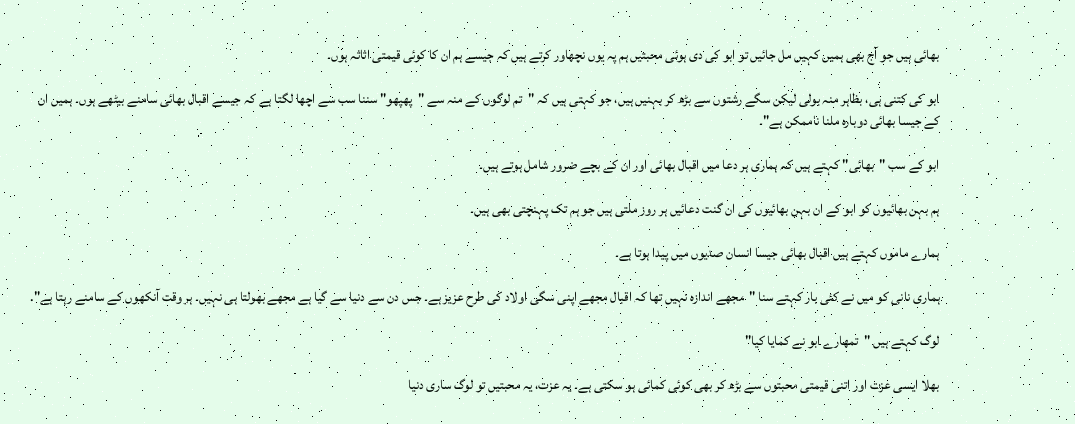بھائی ہیں جو آج بھی ہمیں کہیں مل جائیں تو ابو کی دی ہوئی محبتیں ہم پہ یوں نچھاور کرتے ہیں کہ جیسے ہم ان کا کوئی قیمتی اثاثہ ہوں۔

ابو کی کتنی ہی، بظاہر منہ بولی لیکن سگے رشتوں سے بڑھ کر بہنیں ہیں، جو کہتی ہیں کہ "تم لوگوں کے منہ سے "پھپھو" سننا سب سے اچھا لگتا ہے کہ جیسے اقبال بھائی سامنے بیٹھے ہوں۔ ہمیں ان کے جیسا بھائی دوبارہ ملنا ناممکن ہے"۔

ابو کے سب "بھائی" کہتے ہیں کہ ہماری ہر دعا میں اقبال بھائی اور ان کے بچے ضرور شامل ہوتے ہیں۔

ہم بہن بھائیوں کو ابو کے ان بہن بھائیوں کی ان گنت دعائیں ہر روز ملتی ہیں جو ہم تک پہنچتی بھی ہیں۔

ہمارے ماموں کہتے ہیں اقبال بھائی جیسا انسان صدیوں میں پیدا ہوتا ہے۔

ہماری نانی کو میں نے کئی بار کہتے سنا "مجھے اندازہ نہیں تھا کہ اقبال مجھے اپنی سگی اولاد کی طرح عزیز ہے۔ جس دن سے دنیا سے گیا ہے مجھے بھولتا ہی نہیں۔ ہر وقت آنکھوں کے سامنے رہتا ہے".

لوگ کہتے ہیں "تمھارے ابو نے کمایا کیا"

بھلا ایسی عزت اور اتنی قیمتی محبتوں سے بڑھ کر بھی کوئی کمائی ہو سکتی ہے۔ یہ عزت، یہ محبتیں تو لوگ ساری دنیا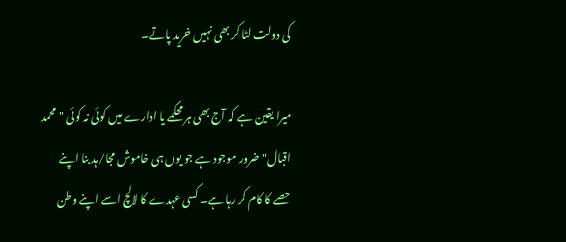کی دولت لٹا کر بھی نہیں خرید پاتے۔

میرا یقین ہے کہ آج بھی ہر محکمے یا ادارے میں کوئی نہ کوئی "محمد اقبال" ضرور موجود ہے جو یوں ہی خاموش مجا/ہد بنا اپنے حصے کا کام کر رہا ہے۔ کسی عہدے کا لالچ اسے اپنے وطن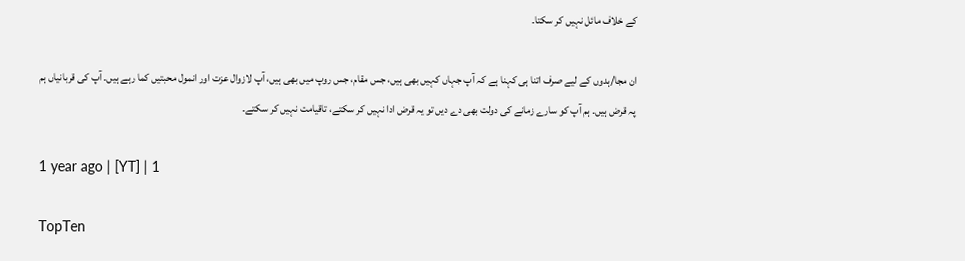کے خلاف مائل نہیں کر سکتا۔

ان مجا/ہدوں کے لیے صرف اتنا ہی کہنا ہے کہ آپ جہاں کہیں بھی ہیں، جس مقام، جس روپ میں بھی ہیں، آپ لازوال عزت اور انمول محبتیں کما رہے ہیں۔ آپ کی قربانیاں ہم پہ قرض ہیں۔ ہم آپ کو سارے زمانے کی دولت بھی دے دیں تو یہ قرض ادا نہیں کر سکتے، تاقیامت نہیں کر سکتے۔

1 year ago | [YT] | 1

TopTen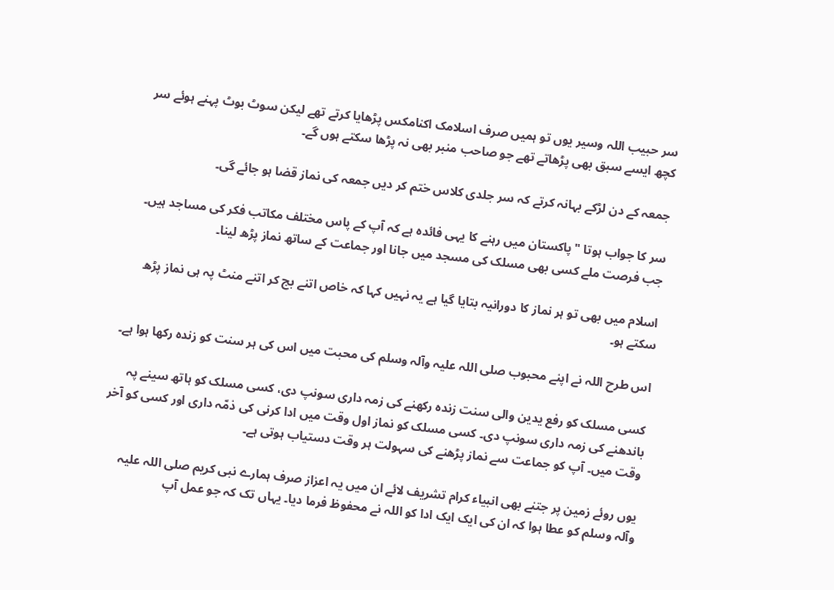سر حبیب اللہ وسیر یوں تو ہمیں صرف اسلامک اکنامکس پڑھایا کرتے تھے لیکن سوٹ بوٹ پہنے ہوئے سر کچھ ایسے سبق بھی پڑھاتے تھے جو صاحب منبر بھی نہ پڑھا سکتے ہوں گے۔

جمعہ کے دن لڑکے بہانہ کرتے کہ سر جلدی کلاس ختم کر دیں جمعہ کی نماز قضا ہو جائے گی۔

سر کا جواب ہوتا "پاکستان میں رہنے کا یہی فائدہ ہے کہ آپ کے پاس مختلف مکاتب فکر کی مساجد ہیں۔ جب فرصت ملے کسی بھی مسلک کی مسجد میں جانا اور جماعت کے ساتھ نماز پڑھ لینا۔

اسلام میں بھی تو ہر نماز کا دورانیہ بتایا گیا ہے یہ نہیں کہا کہ خاص اتنے بج کر اتنے منٹ پہ ہی نماز پڑھ سکتے ہو۔

اس طرح اللہ نے اپنے محبوب صلی اللہ علیہ وآلہ وسلم کی محبت میں اس کی ہر سنت کو زندہ رکھا ہوا ہے۔

کسی مسلک کو رفع یدین والی سنت زندہ رکھنے کی زمہ داری سونپ دی، کسی مسلک کو ہاتھ سینے پہ باندھنے کی زمہ داری سونپ دی۔ کسی مسلک کو نماز اول وقت میں ادا کرنی کی ذمّہ داری اور کسی کو آخر وقت میں۔ آپ کو جماعت سے نماز پڑھنے کی سہولت ہر وقت دستیاب ہوتی ہے۔

یوں روئے زمین پر جتنے بھی انبیاء کرام تشریف لائے ان میں یہ اعزاز صرف ہمارے نبی کریم صلی اللہ علیہ وآلہ وسلم کو عطا ہوا کہ ان کی ایک ایک ادا کو اللہ نے محفوظ فرما دیا۔ یہاں تک کہ جو عمل آپ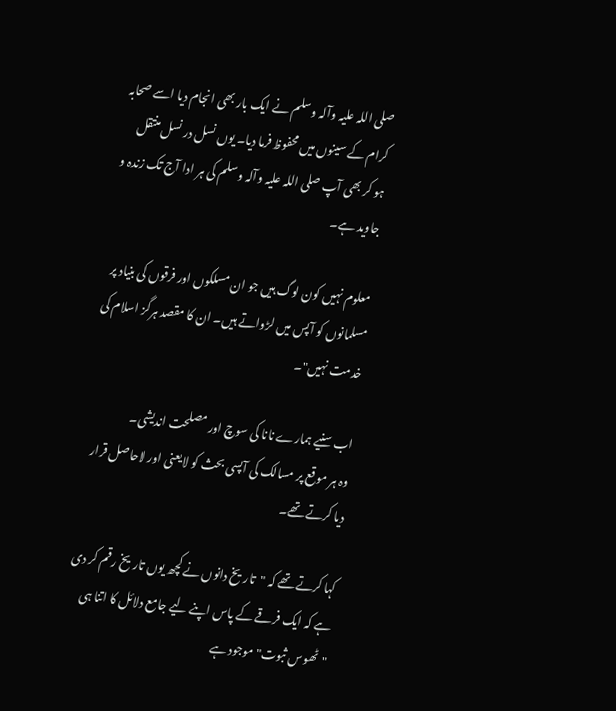صلی اللہ علیہ وآلہ وسلم نے ایک بار بھی انجام دیا اسے صحابہ کرام کے سینوں میں محفوظ فرما دیا۔ یوں نسل در نسل منتقل ہو کر بھی آپ صلی اللہ علیہ وآلہ وسلم کی ہر ادا آج تک زندہ و جاوید ہے۔

معلوم نہیں کون لوگ ہیں جو ان مسلکوں اور فرقوں کی بنیاد پر مسلمانوں کو آپس میں لڑواتے ہیں۔ ان کا مقصد ہرگز اسلام کی خدمت نہیں"۔

اب سنیے ہمارے نانا کی سوچ اور مصلحت اندیشی۔
وہ ہر موقع پر مسالک کی آپسی بحث کو لایعنی اور لاحاصل قرار دیا کرتے تھے۔

کہا کرتے تھے کہ "تاریخ دانوں نے کچھ یوں تاریخ رقم کر دی ہے کہ ایک فرقے کے پاس اپنے لیے جامع دلائل کا اتنا ہی "ٹھوس ثبوت" موجود ہے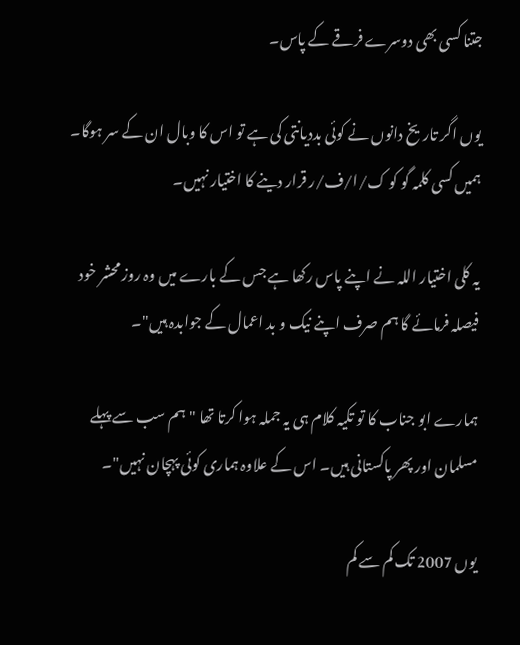جتنا کسی بھی دوسرے فرقے کے پاس۔

یوں اگر تاریخ دانوں نے کوئی بددیانتی کی ہے تو اس کا وبال ان کے سر ہوگا۔ ہمیں کسی کلمہ گو کو ک/ا/ف/ر قرار دینے کا اختیار نہیں۔

یہ کلی اختیار اللہ نے اپنے پاس رکھا ہے جس کے بارے میں وہ روز محشر خود فیصلہ فرمائے گا ہم صرف اپنے نیک و بد اعمال کے جوابدہ ہیں"۔

ہمارے ابو جناب کا تو تکیہ کلام ہی یہ جملہ ہوا کرتا تھا "ہم سب سے پہلے مسلمان اور پھر پاکستانی ہیں۔ اس کے علاوہ ہماری کوئی پہچان نہیں"۔

یوں 2007 تک کم سے کم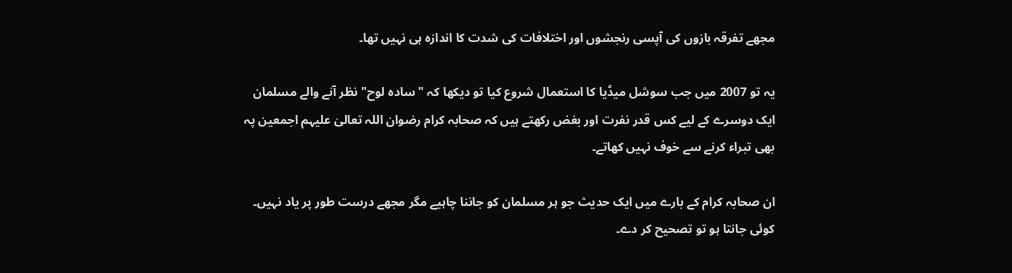مجھے تفرقہ بازوں کی آپسی رنجشوں اور اختلافات کی شدت کا اندازہ ہی نہیں تھا۔

یہ تو 2007 میں جب سوشل میڈیا کا استعمال شروع کیا تو دیکھا کہ "سادہ لوح" نظر آنے والے مسلمان ایک دوسرے کے لیے کس قدر نفرت اور بغض رکھتے ہیں کہ صحابہ کرام رضوان اللہ تعالیٰ علیہم اجمعین پہ بھی تبراء کرنے سے خوف نہیں کھاتے۔

ان صحابہ کرام کے بارے میں ایک حدیث جو ہر مسلمان کو جاننا چاہیے مگر مجھے درست طور پر یاد نہیں۔ کوئی جانتا ہو تو تصحیح کر دے۔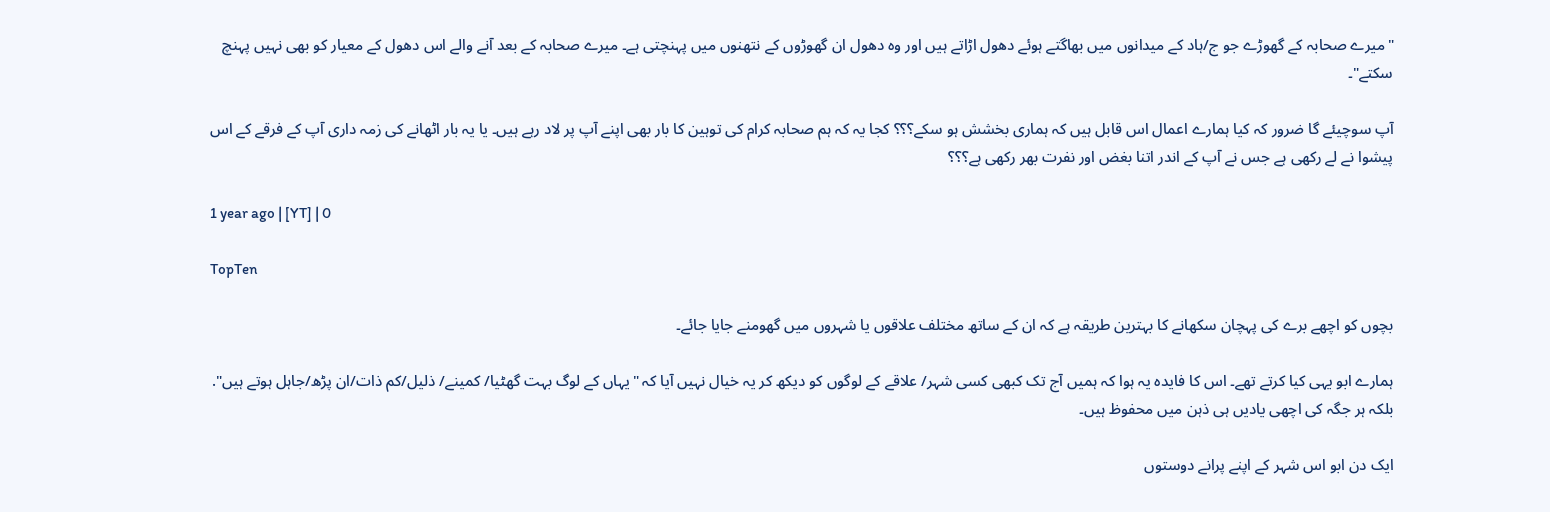"میرے صحابہ کے گھوڑے جو ج/ہاد کے میدانوں میں بھاگتے ہوئے دھول اڑاتے ہیں اور وہ دھول ان گھوڑوں کے نتھنوں میں پہنچتی ہے۔ میرے صحابہ کے بعد آنے والے اس دھول کے معیار کو بھی نہیں پہنچ سکتے"۔

آپ سوچیئے گا ضرور کہ کیا ہمارے اعمال اس قابل ہیں کہ ہماری بخشش ہو سکے؟؟؟ کجا یہ کہ ہم صحابہ کرام کی توہین کا بار بھی اپنے آپ پر لاد رہے ہیں۔ یا یہ بار اٹھانے کی زمہ داری آپ کے فرقے کے اس پیشوا نے لے رکھی ہے جس نے آپ کے اندر اتنا بغض اور نفرت بھر رکھی ہے؟؟؟

1 year ago | [YT] | 0

TopTen

بچوں کو اچھے برے کی پہچان سکھانے کا بہترین طریقہ ہے کہ ان کے ساتھ مختلف علاقوں یا شہروں میں گھومنے جایا جائے۔

ہمارے ابو یہی کیا کرتے تھے۔ اس کا فایدہ یہ ہوا کہ ہمیں آج تک کبھی کسی شہر/ علاقے کے لوگوں کو دیکھ کر یہ خیال نہیں آیا کہ "یہاں کے لوگ بہت گھٹیا/ کمینے/ ذلیل/کم ذات/ان پڑھ/جاہل ہوتے ہیں". بلکہ ہر جگہ کی اچھی یادیں ہی ذہن میں محفوظ ہیں۔

ایک دن ابو اس شہر کے اپنے پرانے دوستوں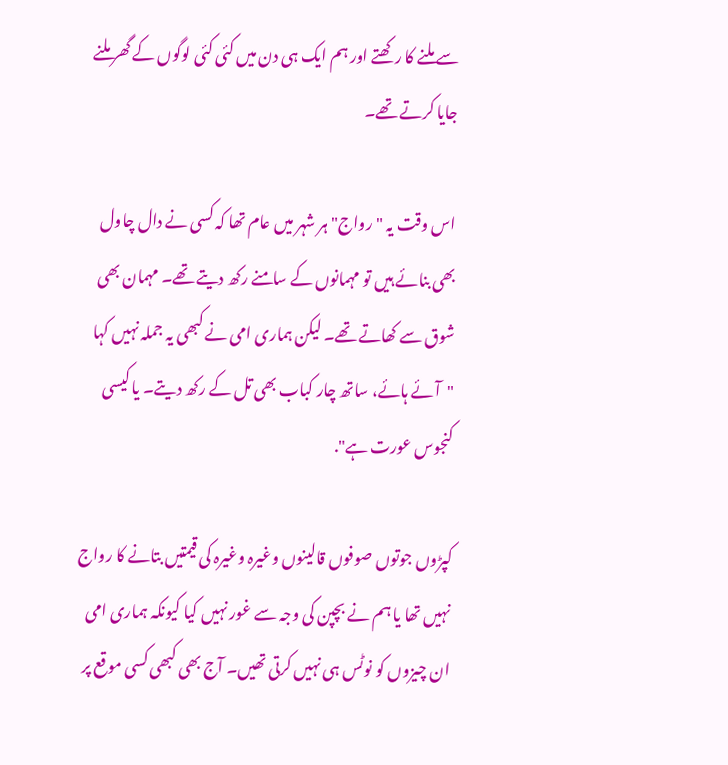سے ملنے کا رکھتے اور ہم ایک ہی دن میں کئی کئی لوگوں کے گھر ملنے جایا کرتے تھے۔

اس وقت یہ "رواج" ہر شہر میں عام تھا کہ کسی نے دال چاول بھی بنائے ہیں تو مہمانوں کے سامنے رکھ دیتے تھے۔ مہمان بھی شوق سے کھاتے تھے۔ لیکن ہماری امی نے کبھی یہ جملہ نہیں کہا "آئے ہائے، ساتھ چار کباب بھی تل کے رکھ دیتے۔ یا کیسی کنجوس عورت ہے".

کپڑوں جوتوں صوفوں قالینوں وغیرہ وغیرہ کی قیمتیں بتانے کا رواج نہیں تھا یا ہم نے بچپن کی وجہ سے غور نہیں کیا کیونکہ ہماری امی ان چیزوں کو نوٹس ہی نہیں کرتی تھیں۔ آج بھی کبھی کسی موقع پر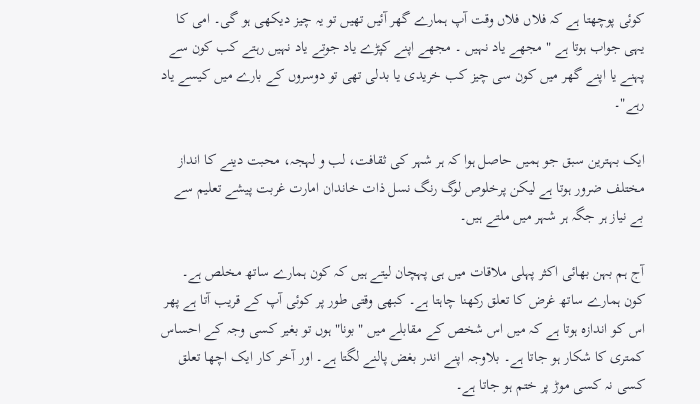کوئی پوچھتا ہے کہ فلاں فلاں وقت آپ ہمارے گھر آئیں تھیں تو یہ چیز دیکھی ہو گی۔ امی کا یہی جواب ہوتا ہے " مجھے یاد نہیں ۔ مجھے اپنے کپڑے یاد جوتے یاد نہیں رہتے کب کون سے پہنے یا اپنے گھر میں کون سی چیز کب خریدی یا بدلی تھی تو دوسروں کے بارے میں کیسے یاد رہے"۔

ایک بہترین سبق جو ہمیں حاصل ہوا کہ ہر شہر کی ثقافت، لب و لہجہ، محبت دینے کا انداز مختلف ضرور ہوتا ہے لیکن پرخلوص لوگ رنگ نسل ذات خاندان امارت غربت پیشے تعلیم سے بے نیاز ہر جگہ ہر شہر میں ملتے ہیں۔

آج ہم بہن بھائی اکثر پہلی ملاقات میں ہی پہچان لیتے ہیں کہ کون ہمارے ساتھ مخلص ہے۔ کون ہمارے ساتھ غرض کا تعلق رکھنا چاہتا ہے۔ کبھی وقتی طور پر کوئی آپ کے قریب آتا ہے پھر اس کو اندازہ ہوتا ہے کہ میں اس شخص کے مقابلے میں "بونا" ہوں تو بغیر کسی وجہ کے احساس کمتری کا شکار ہو جاتا ہے۔ بلاوجہ اپنے اندر بغض پالنے لگتا ہے۔ اور آخر کار ایک اچھا تعلق کسی نہ کسی موڑ پر ختم ہو جاتا ہے۔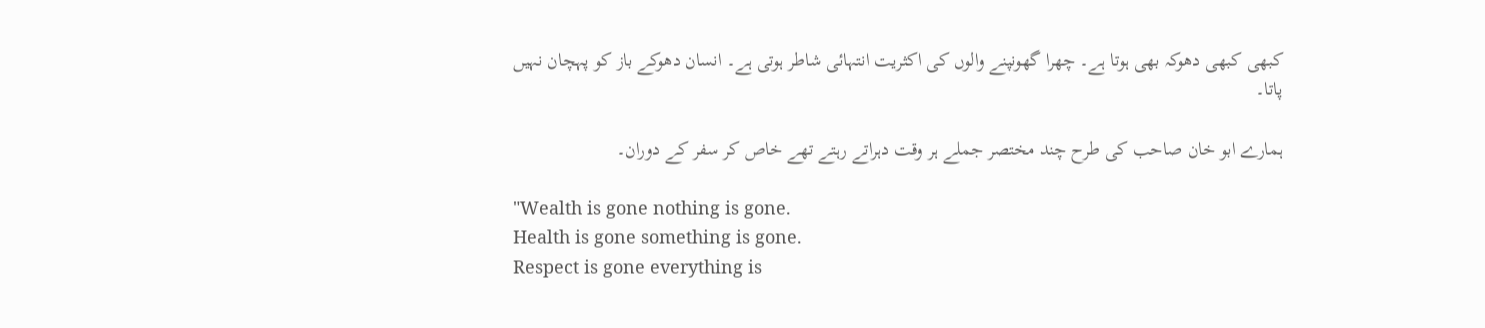کبھی کبھی دھوکہ بھی ہوتا ہے۔ چھرا گھونپنے والوں کی اکثریت انتہائی شاطر ہوتی ہے۔ انسان دھوکے باز کو پہچان نہیں پاتا۔

ہمارے ابو خان صاحب کی طرح چند مختصر جملے ہر وقت دہراتے رہتے تھے خاص کر سفر کے دوران۔

"Wealth is gone nothing is gone.
Health is gone something is gone.
Respect is gone everything is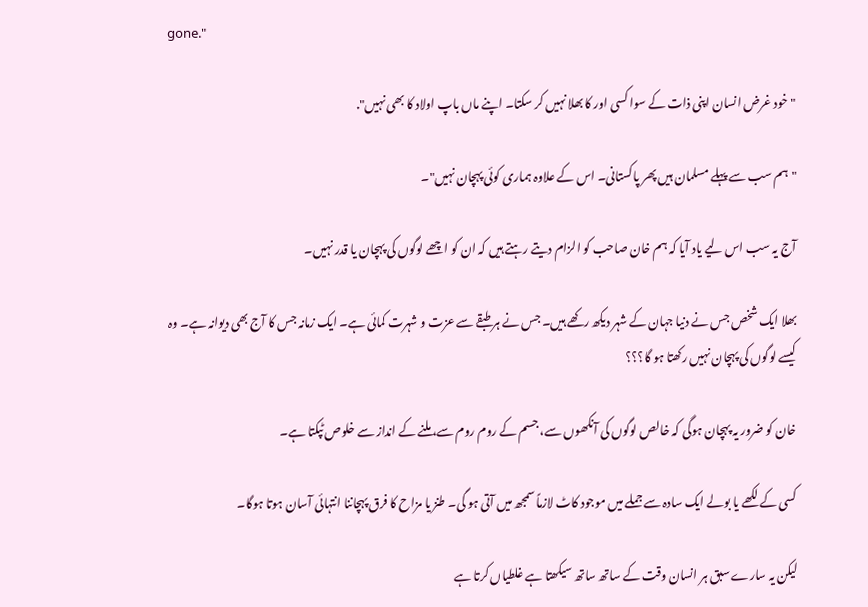gone."

"خود غرض انسان اپنی ذات کے سوا کسی اور کا بھلا نہیں کر سکتا۔ اپنے ماں باپ اولاد کا بھی نہیں".

"ہم سب سے پہلے مسلمان ہیں پھر پاکستانی۔ اس کے علاوہ ہماری کوئی پہچان نہیں"۔

آج یہ سب اس لیے یاد آیا کہ ہم خان صاحب کو الزام دیتے رہتے ہیں کہ ان کو اچھے لوگوں کی پہچان یا قدر نہیں۔

بھلا ایک شخص جس نے دنیا جہان کے شہر دیکھ رکھے ہیں۔ جس نے ہر طبقے سے عزت و شہرت کمائی ہے۔ ایک زمانہ جس کا آج بھی دیوانہ ہے۔ وہ کیسے لوگوں کی پہچان نہیں رکھتا ہو گا؟؟؟

خان کو ضرور یہ پہچان ہوگی کہ خالص لوگوں کی آنکھوں سے، جسم کے روم روم سے، ملنے کے انداز سے خلوص ٹپکتا ہے۔

کسی کے لکھے یا بولے ایک سادہ سے جملے میں موجود کاٹ لازماً سمجھ میں آتی ہو گی۔ طنز یا مزاح کا فرق پہچاننا انتہائی آسان ہوتا ہوگا۔

لیکن یہ سارے سبق ہر انسان وقت کے ساتھ ساتھ سیکھتا ہے غلطیاں کرتا ہے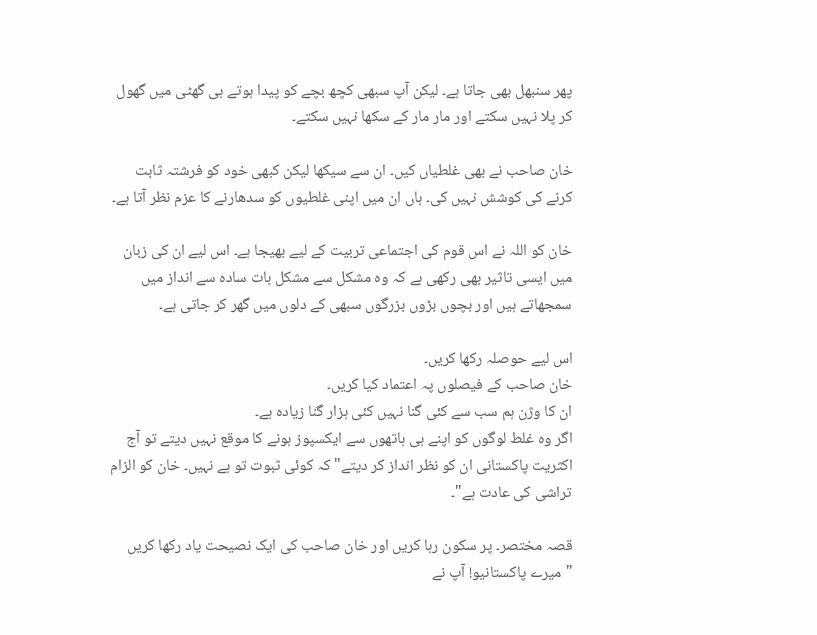پھر سنبھل بھی جاتا ہے۔ لیکن آپ سبھی کچھ بچے کو پیدا ہوتے ہی گھٹی میں گھول کر پلا نہیں سکتے اور مار مار کے سکھا نہیں سکتے۔

خان صاحب نے بھی غلطیاں کیں۔ ان سے سیکھا لیکن کبھی خود کو فرشتہ ثابت کرنے کی کوشش نہیں کی۔ ہاں ان میں اپنی غلطیوں کو سدھارنے کا عزم نظر آتا ہے۔

خان کو اللہ نے اس قوم کی اجتماعی تربیت کے لیے بھیجا ہے۔ اس لیے ان کی زبان میں ایسی تاثیر بھی رکھی ہے کہ وہ مشکل سے مشکل بات سادہ سے انداز میں سمجھاتے ہیں اور بچوں بڑوں بزرگوں سبھی کے دلوں میں گھر کر جاتی ہے۔

اس لیے حوصلہ رکھا کریں۔
خان صاحب کے فیصلوں پہ اعتماد کیا کریں۔
ان کا وژن ہم سب سے کئی گنا نہیں کئی ہزار گنا زیادہ ہے۔
اگر وہ غلط لوگوں کو اپنے ہی ہاتھوں سے ایکسپوز ہونے کا موقع نہیں دیتے تو آج اکثریت پاکستانی ان کو نظر انداز کر دیتے"کہ کوئی ثبوت تو ہے نہیں۔ خان کو الزام تراشی کی عادت ہے"۔

قصہ مختصر۔ پر سکون رہا کریں اور خان صاحب کی ایک نصیحت یاد رکھا کریں "میرے پاکستانیو! آپ نے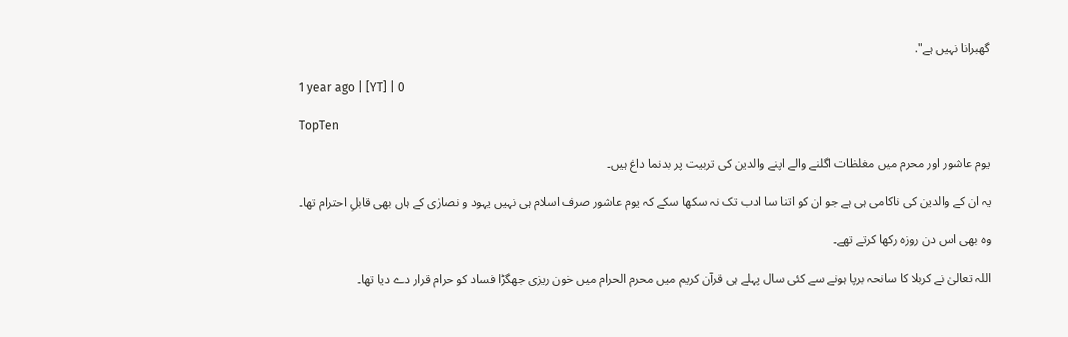گھبرانا نہیں ہے".

1 year ago | [YT] | 0

TopTen

یوم عاشور اور محرم میں مغلظات اگلنے والے اپنے والدین کی تربیت پر بدنما داغ ہیں۔

یہ ان کے والدین کی ناکامی ہی ہے جو ان کو اتنا سا ادب تک نہ سکھا سکے کہ یوم عاشور صرف اسلام ہی نہیں یہود و نصارٰی کے ہاں بھی قابلِ احترام تھا۔

وہ بھی اس دن روزہ رکھا کرتے تھے۔

اللہ تعالیٰ نے کربلا کا سانحہ برپا ہونے سے کئی سال پہلے ہی قرآن کریم میں محرم الحرام میں خون ریزی جھگڑا فساد کو حرام قرار دے دیا تھا۔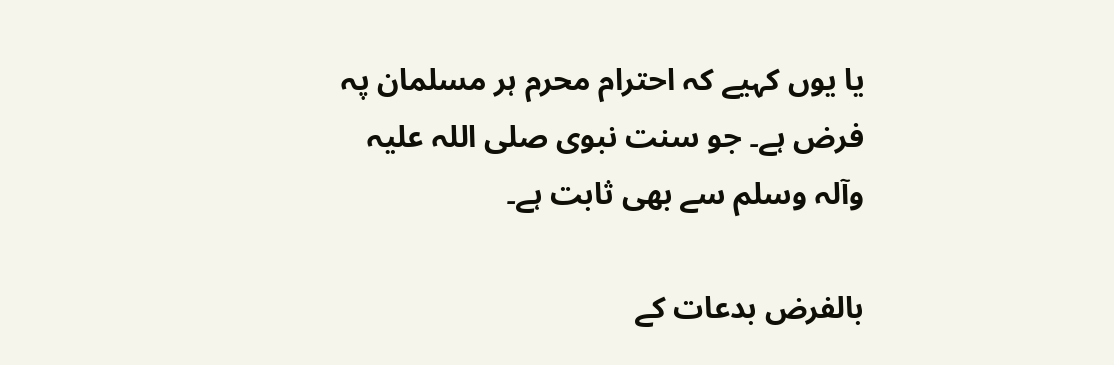یا یوں کہیے کہ احترام محرم ہر مسلمان پہ فرض ہے۔ جو سنت نبوی صلی اللہ علیہ وآلہ وسلم سے بھی ثابت ہے۔

بالفرض بدعات کے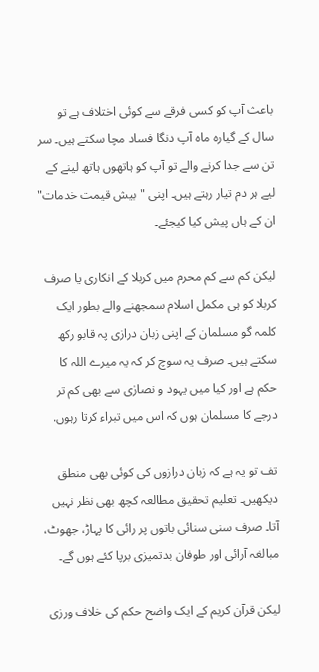باعث آپ کو کسی فرقے سے کوئی اختلاف ہے تو سال کے گیارہ ماہ آپ دنگا فساد مچا سکتے ہیں۔ سر تن سے جدا کرنے والے تو آپ کو ہاتھوں ہاتھ لینے کے لیے ہر دم تیار رہتے ہیں۔ اپنی "بیش قیمت خدمات" ان کے ہاں پیش کیا کیجئے۔

لیکن کم سے کم محرم میں کربلا کے انکاری یا صرف کربلا کو ہی مکمل اسلام سمجھنے والے بطور ایک کلمہ گو مسلمان کے اپنی زبان درازی پہ قابو رکھ سکتے ہیں۔ صرف یہ سوچ کر کہ یہ میرے اللہ کا حکم ہے اور کیا میں یہود و نصارٰی سے بھی کم تر درجے کا مسلمان ہوں کہ اس میں تبراء کرتا رہوں.

تف تو یہ ہے کہ زبان درازوں کی کوئی بھی منطق دیکھیں۔ تعلیم تحقیق مطالعہ کچھ بھی نظر نہیں آتا۔ صرف سنی سنائی باتوں پر رائی کا پہاڑ، جھوٹ، مبالغہ آرائی اور طوفان بدتمیزی برپا کئے ہوں گے۔

لیکن قرآن کریم کے ایک واضح حکم کی خلاف ورزی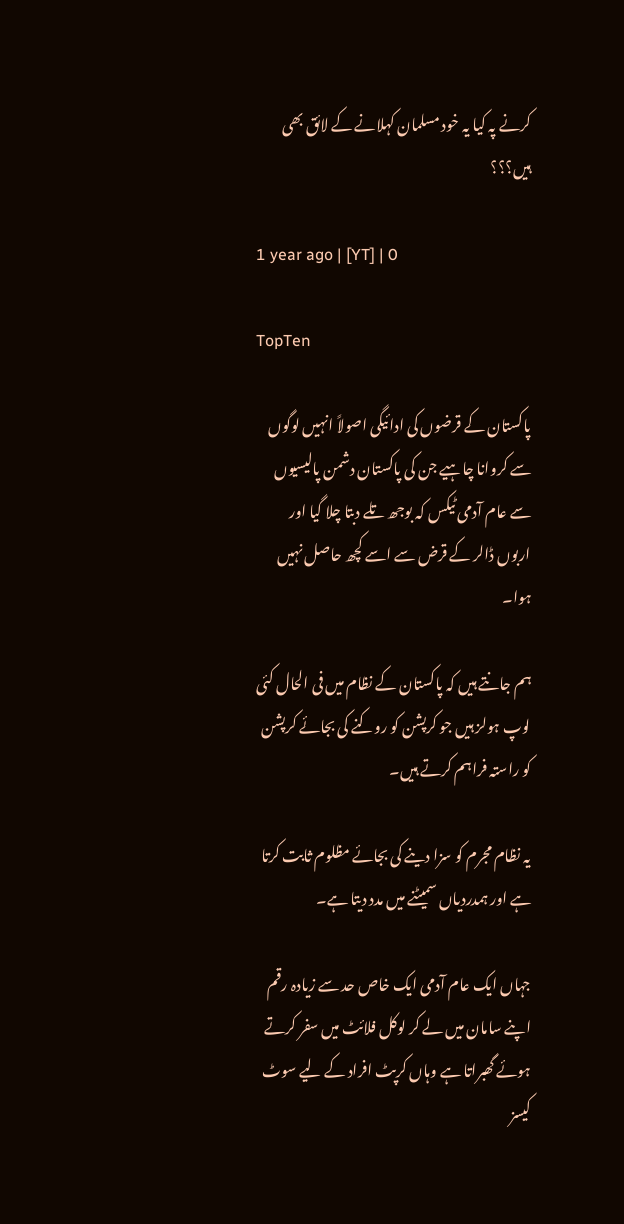کرنے پہ کیا یہ خود مسلمان کہلانے کے لائق بھی ہیں؟؟؟

1 year ago | [YT] | 0

TopTen

پاکستان کے قرضوں کی ادائیگی اصولاً انہیں لوگوں سے کروانا چاہیے جن کی پاکستان دشمن پالیسیوں سے عام آدمی ٹیکس کہ بوجھ تلے دبتا چلا گیا اور اربوں ڈالر کے قرض سے اسے کچھ حاصل نہیں ہوا۔

ہم جانتے ہیں کہ پاکستان کے نظام میں فی الحال کئی لوپ ہولز ہیں جو کرپشن کو روکنے کی بجائے کرپشن کو راستہ فراہم کرتے ہیں۔

یہ نظام مجرم کو سزا دینے کی بجائے مظلوم ثابت کرتا ہے اور ہمدردیاں سمیٹنے میں مدد دیتا ہے۔

جہاں ایک عام آدمی ایک خاص حد سے زیادہ رقم اپنے سامان میں لے کر لوکل فلائٹ میں سفر کرتے ہوئے گھبراتا ہے وہاں کرپٹ افراد کے لیے سوٹ کیسز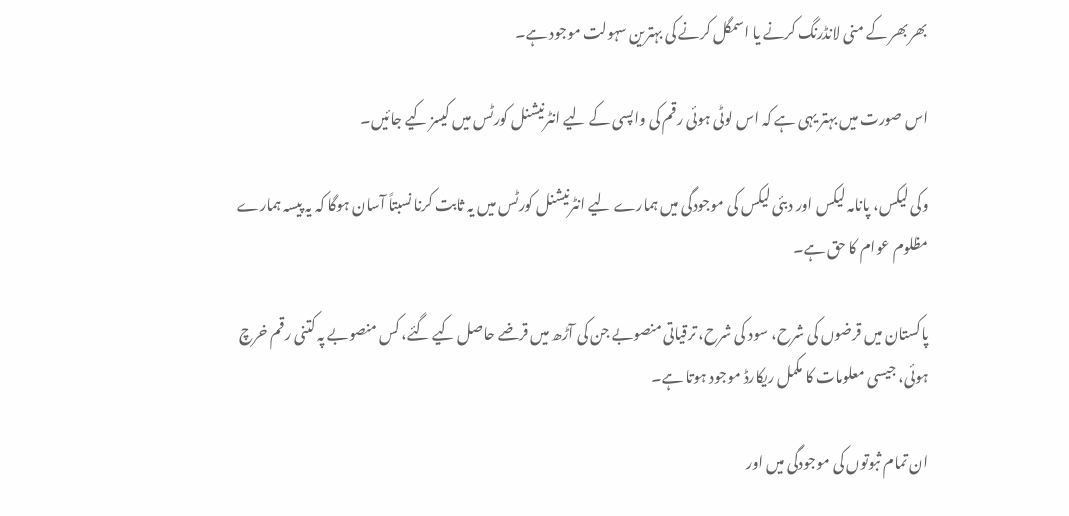بھر بھر کے منی لانڈرنگ کرنے یا اسمگل کرنے کی بہترین سہولت موجود ہے۔

اس صورت میں بہتر یہی ہے کہ اس لوٹی ہوئی رقم کی واپسی کے لیے انٹرنیشنل کورٹس میں کیسز کیے جائیں۔

وکی لیکس، پانامہ لیکس اور دبئی لیکس کی موجودگی میں ہمارے لیے انٹرنیشنل کورٹس میں یہ ثابت کرنا نسبتاً آسان ہوگا کہ یہ پیسہ ہمارے مظلوم عوام کا حق ہے۔

پاکستان میں قرضوں کی شرح، سود کی شرح، ترقیاتی منصوبے جن کی آڑھ میں قرضے حاصل کیے گئے، کس منصوبے پہ کتنی رقم خرچ ہوئی، جیسی معلومات کا مکمل ریکارڈ موجود ہوتا ہے۔

ان تمام ثبوتوں کی موجودگی میں اور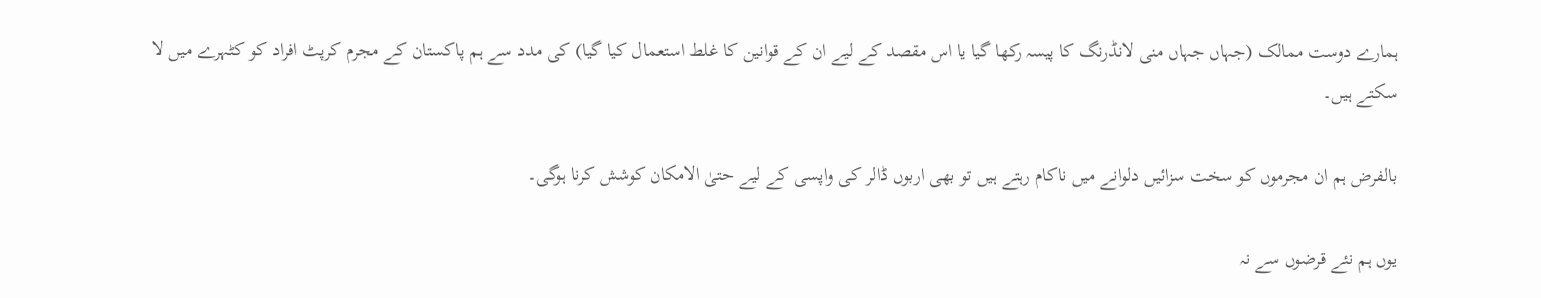ہمارے دوست ممالک (جہاں جہاں منی لانڈرنگ کا پیسہ رکھا گیا یا اس مقصد کے لیے ان کے قوانین کا غلط استعمال کیا گیا) کی مدد سے ہم پاکستان کے مجرم کرپٹ افراد کو کٹہرے میں لا سکتے ہیں۔

بالفرض ہم ان مجرموں کو سخت سزائیں دلوانے میں ناکام رہتے ہیں تو بھی اربوں ڈالر کی واپسی کے لیے حتیٰ الامکان کوشش کرنا ہوگی۔

یوں ہم نئے قرضوں سے نہ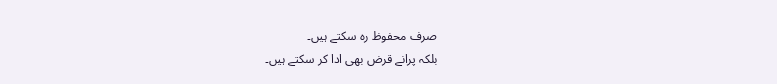صرف محفوظ رہ سکتے ہیں۔
بلکہ پرانے قرض بھی ادا کر سکتے ہیں۔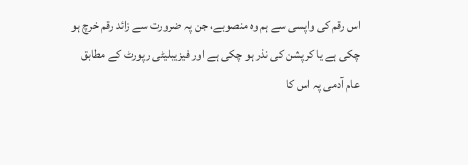اس رقم کی واپسی سے ہم وہ منصوبے، جن پہ ضرورت سے زائد رقم خرچ ہو چکی ہے یا کرپشن کی نذر ہو چکی ہے اور فیزیبلیٹی رپورٹ کے مطابق عام آدمی پہ اس کا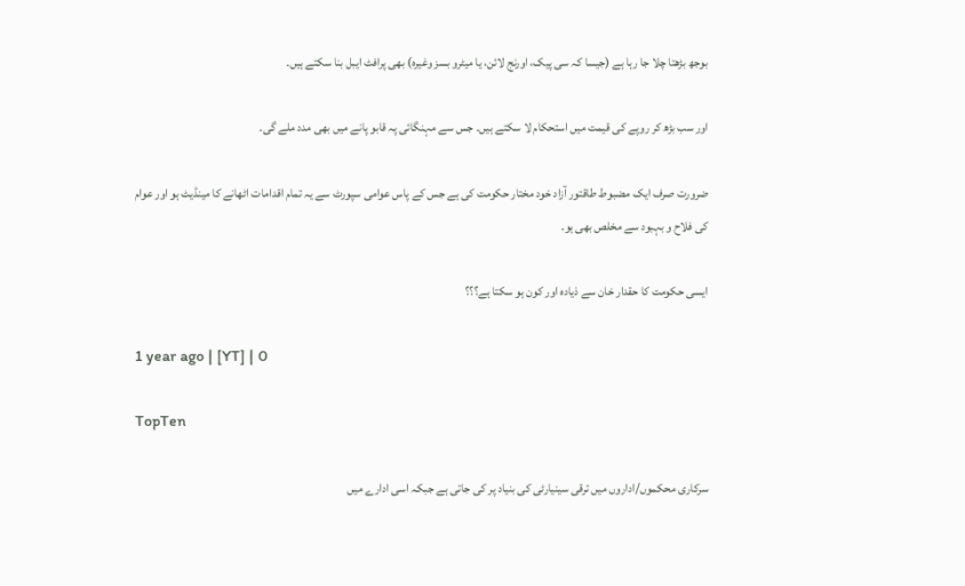بوجھ بڑھتا چلا جا رہا ہے (جیسا کہ سی پیک، اورنج لائن، یا میٹرو بسز وغیرہ) بھی پرافٹ ایبل بنا سکتے ہیں۔

اور سب بڑھ کر روپے کی قیمت میں استحکام لا سکتے ہیں۔ جس سے مہنگائی پہ قابو پانے میں بھی مدد ملے گی۔

ضرورت صرف ایک مضبوط طاقتور آزاد خود مختار حکومت کی ہے جس کے پاس عوامی سپورٹ سے یہ تمام اقدامات اٹھانے کا مینڈیٹ ہو اور عوام کی فلاح و بہبود سے مخلص بھی ہو۔

ایسی حکومت کا حقدار خان سے ذیادہ اور کون ہو سکتا ہے؟؟؟

1 year ago | [YT] | 0

TopTen

سرکاری محکموں/اداروں میں ترقی سینیارٹی کی بنیاد پر کی جاتی ہے جبکہ اسی ادارے میں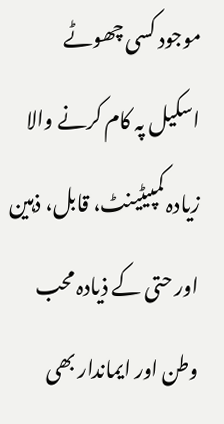موجود کسی چھوٹے اسکیل پہ کام کرنے والا زیادہ کمپیٹینٹ، قابل، ذہین اور حتی کے ذیادہ محب وطن اور ایماندار بھی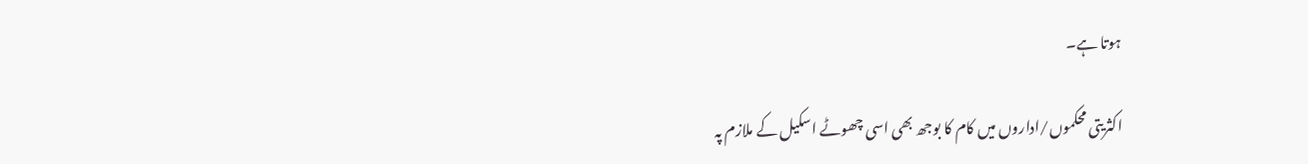ہوتا ہے۔

اکثریتی محکموں/اداروں میں کام کا بوجھ بھی اسی چھوٹے اسکیل کے ملازم پہ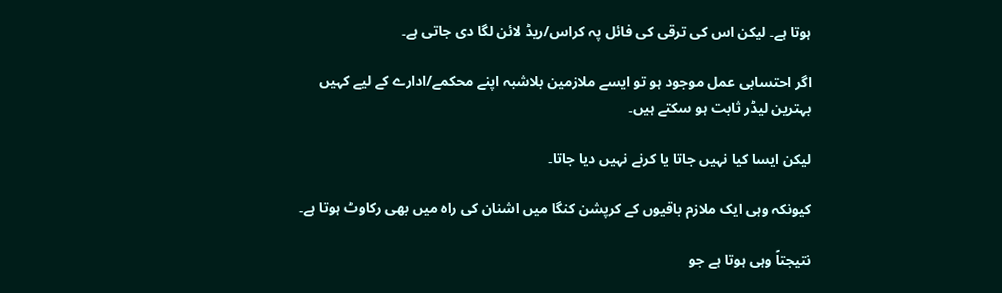ہوتا ہے۔ لیکن اس کی ترقی کی فائل پہ کراس/ریڈ لائن لگا دی جاتی ہے۔

اگر احتسابی عمل موجود ہو تو ایسے ملازمین بلاشبہ اپنے محکمے/ادارے کے لیے کہیں بہترین لیڈر ثابت ہو سکتے ہیں۔

لیکن ایسا کیا نہیں جاتا یا کرنے نہیں دیا جاتا۔

کیونکہ وہی ایک ملازم باقیوں کے کرپشن کنگا میں اشنان کی راہ میں بھی رکاوٹ ہوتا ہے۔

نتیجتاً وہی ہوتا ہے جو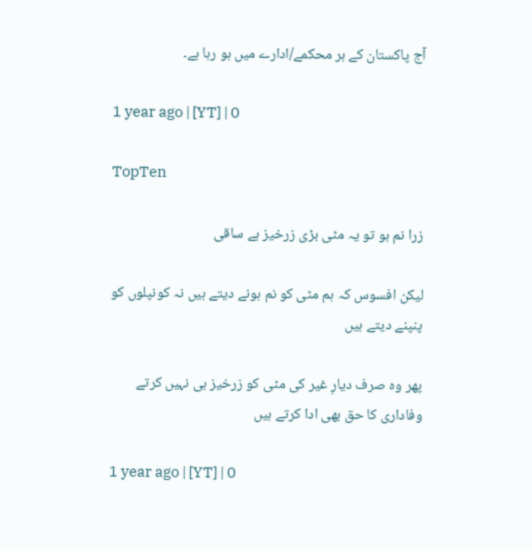آج پاکستان کے ہر محکمے/ادارے میں ہو رہا ہے۔

1 year ago | [YT] | 0

TopTen

زرا نم ہو تو یہ مٹی بڑی زرخیز ہے ساقی

لیکن افسوس کہ ہم مٹی کو نم ہونے دیتے ہیں نہ کونپلوں کو پنپنے دیتے ہیں

پھر وہ صرف دیارِ غیر کی مٹی کو زرخیز ہی نہیں کرتے
وفاداری کا حق بھی ادا کرتے ہیں

1 year ago | [YT] | 0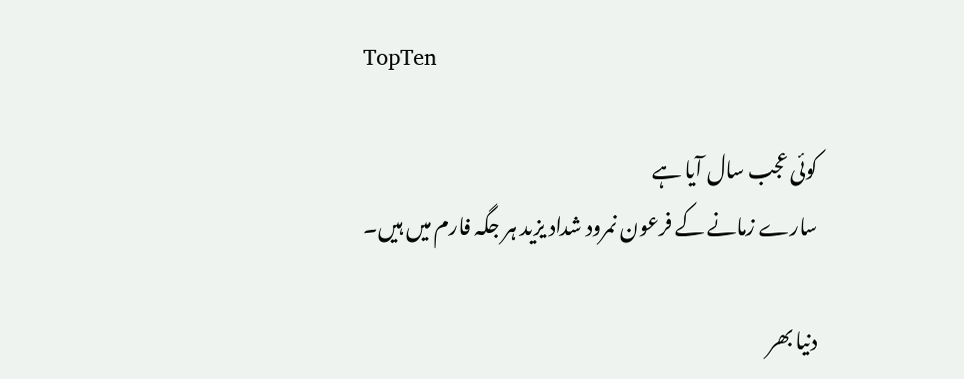TopTen

کوئی عجب سال آیا ہے
سارے زمانے کے فرعون نمرود شداد یزید ہر جگہ فارم میں ہیں۔

دنیا بھر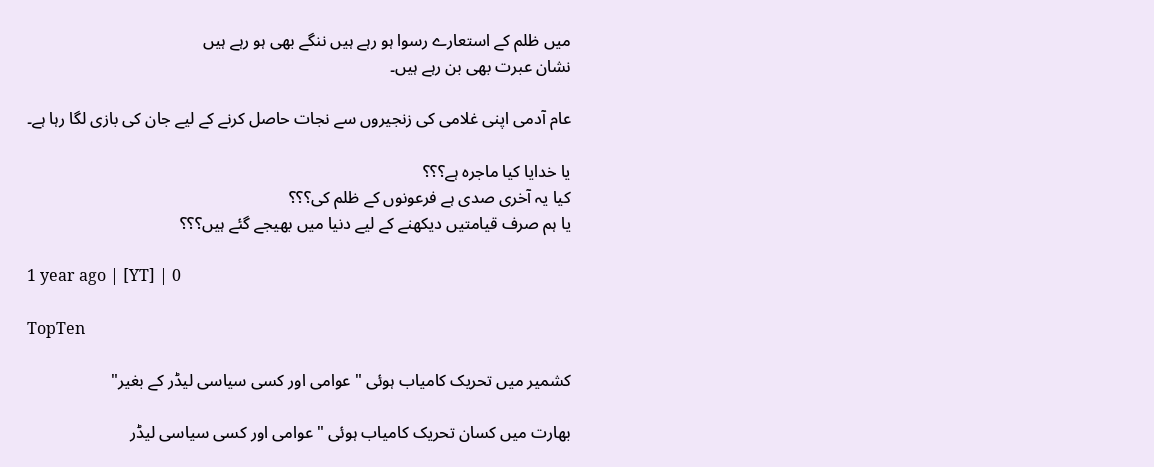میں ظلم کے استعارے رسوا ہو رہے ہیں ننگے بھی ہو رہے ہیں
نشان عبرت بھی بن رہے ہیں۔

عام آدمی اپنی غلامی کی زنجیروں سے نجات حاصل کرنے کے لیے جان کی بازی لگا رہا ہے۔

یا خدایا کیا ماجرہ ہے؟؟؟
کیا یہ آخری صدی ہے فرعونوں کے ظلم کی؟؟؟
یا ہم صرف قیامتیں دیکھنے کے لیے دنیا میں بھیجے گئے ہیں؟؟؟

1 year ago | [YT] | 0

TopTen

کشمیر میں تحریک کامیاب ہوئی "عوامی اور کسی سیاسی لیڈر کے بغیر"

بھارت میں کسان تحریک کامیاب ہوئی "عوامی اور کسی سیاسی لیڈر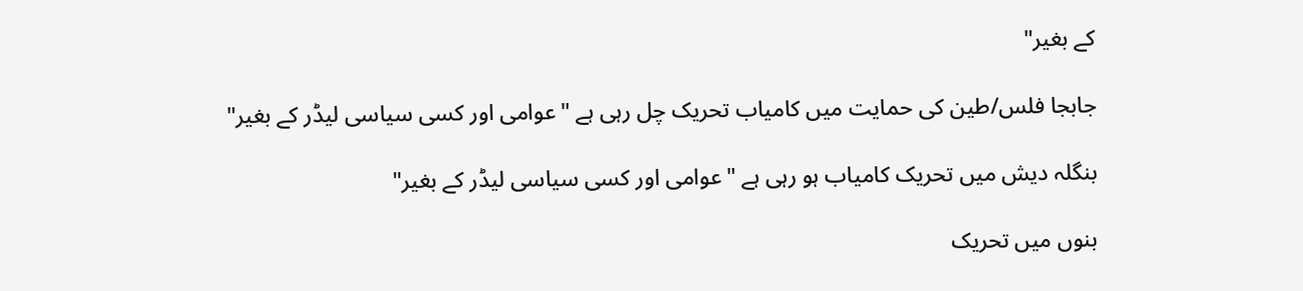کے بغیر"

جابجا فلس/طین کی حمایت میں کامیاب تحریک چل رہی ہے "عوامی اور کسی سیاسی لیڈر کے بغیر"

بنگلہ دیش میں تحریک کامیاب ہو رہی ہے "عوامی اور کسی سیاسی لیڈر کے بغیر"

بنوں میں تحریک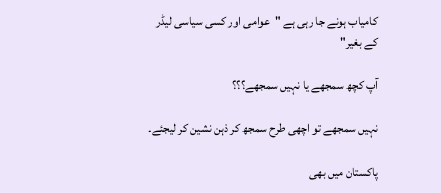کامیاب ہونے جا رہی ہے "عوامی اور کسی سیاسی لیڈر کے بغیر"

آپ کچھ سمجھے یا نہیں سمجھے؟؟؟

نہیں سمجھے تو اچھی طرح سمجھ کر ذہن نشین کر لیجئے۔

پاکستان میں بھی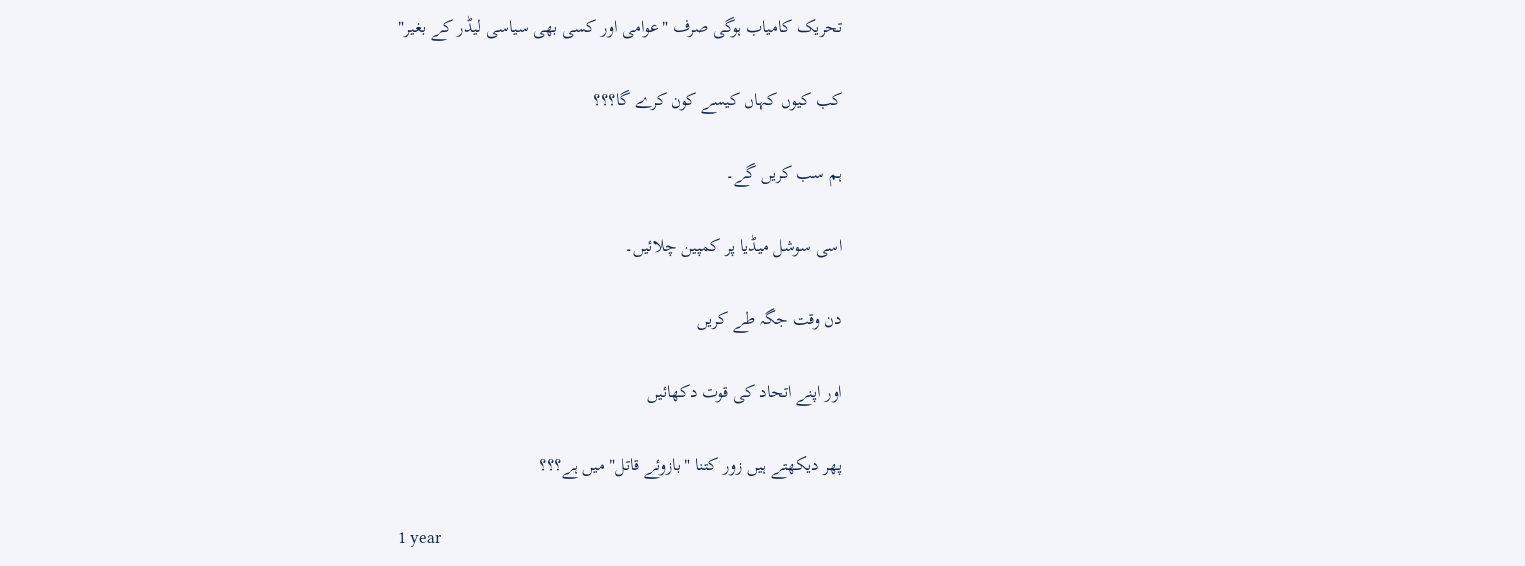تحریک کامیاب ہوگی صرف "عوامی اور کسی بھی سیاسی لیڈر کے بغیر"

کب کیوں کہاں کیسے کون کرے گا؟؟؟

ہم سب کریں گے۔

اسی سوشل میڈیا پر کمپین چلائیں۔

دن وقت جگہ طے کریں

اور اپنے اتحاد کی قوت دکھائیں

پھر دیکھتے ہیں زور کتنا "بازوئے قاتل" میں ہے؟؟؟

1 year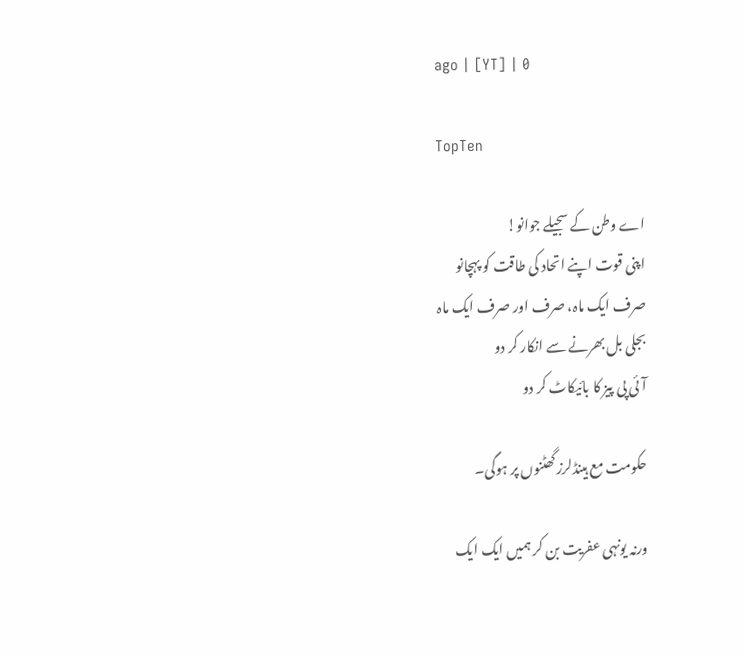ago | [YT] | 0

TopTen

اے وطن کے سجیلے جوانو!
اپنی قوت اپنے اتحاد کی طاقت کو پہچانو
صرف ایک ماہ، صرف اور صرف ایک ماہ
بجلی بل بھرنے سے انکار کر دو
آئی پی پیز کا بائیکاٹ کر دو

حکومت مع ہینڈلرز گھٹنوں پر ہوگی۔

ورنہ یونہی عفریت بن کر ہمیں ایک ایک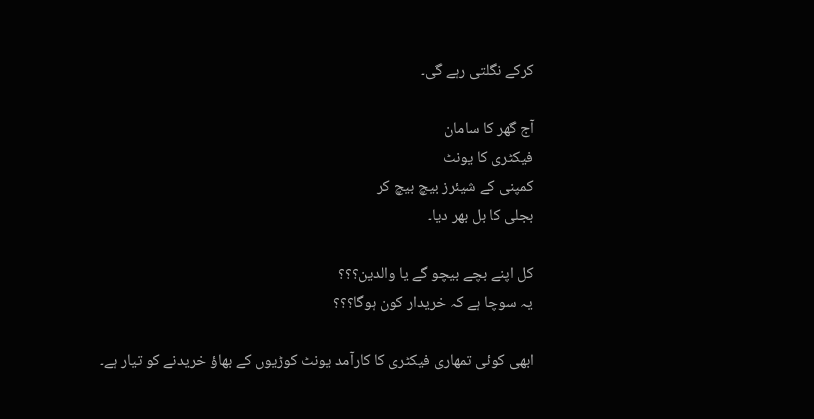کرکے نگلتی رہے گی۔

آج گھر کا سامان
فیکٹری کا یونٹ
کمپنی کے شیئرز بیچ بیچ کر
بجلی کا بل بھر دیا۔

کل اپنے بچے بیچو گے یا والدین؟؟؟
یہ سوچا ہے کہ خریدار کون ہوگا؟؟؟

ابھی کوئی تمھاری فیکٹری کا کارآمد یونٹ کوڑیوں کے بھاؤ خریدنے کو تیار ہے۔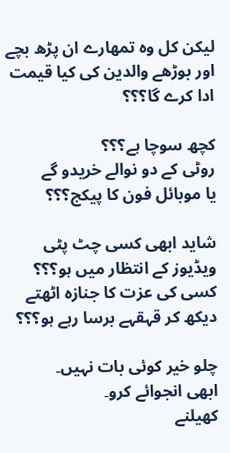لیکن کل وہ تمھارے ان پڑھ بچے اور بوڑھے والدین کی کیا قیمت ادا کرے گا؟؟؟

کچھ سوچا ہے؟؟؟
روٹی کے دو نوالے خریدو گے
یا موبائل فون کا پیکج؟؟؟

شاید ابھی کسی چٹ پٹی ویڈیوز کے انتظار میں ہو؟؟؟
کسی کی عزت کا جنازہ اٹھتے دیکھ کر قہقہے برسا رہے ہو؟؟؟

چلو خیر کوئی بات نہیں۔
ابھی انجوائے کرو۔
کھیلنے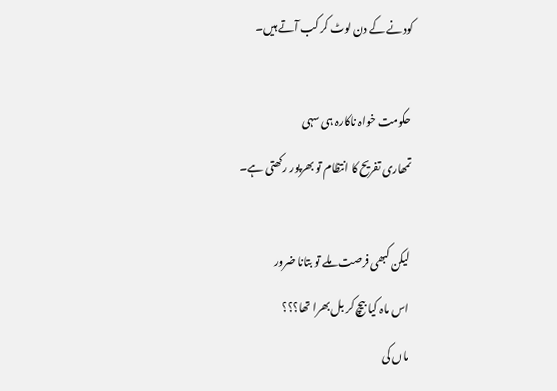کودنے کے دن لوٹ کر کب آتے ہیں۔

حکومت خواہ ناکارہ ہی سہی
تمھاری تفریح کا انتظام تو بھرپور رکھتی ہے۔

لیکن کبھی فرصت ملے تو بتانا ضرور
اس ماہ کیا بیچ کر بل بھرا تھا؟؟؟
ماں کی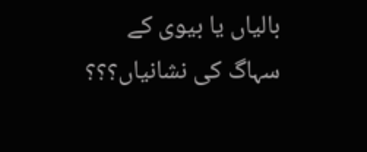بالیاں یا بیوی کے سہاگ کی نشانیاں؟؟؟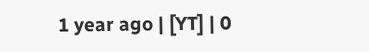1 year ago | [YT] | 0